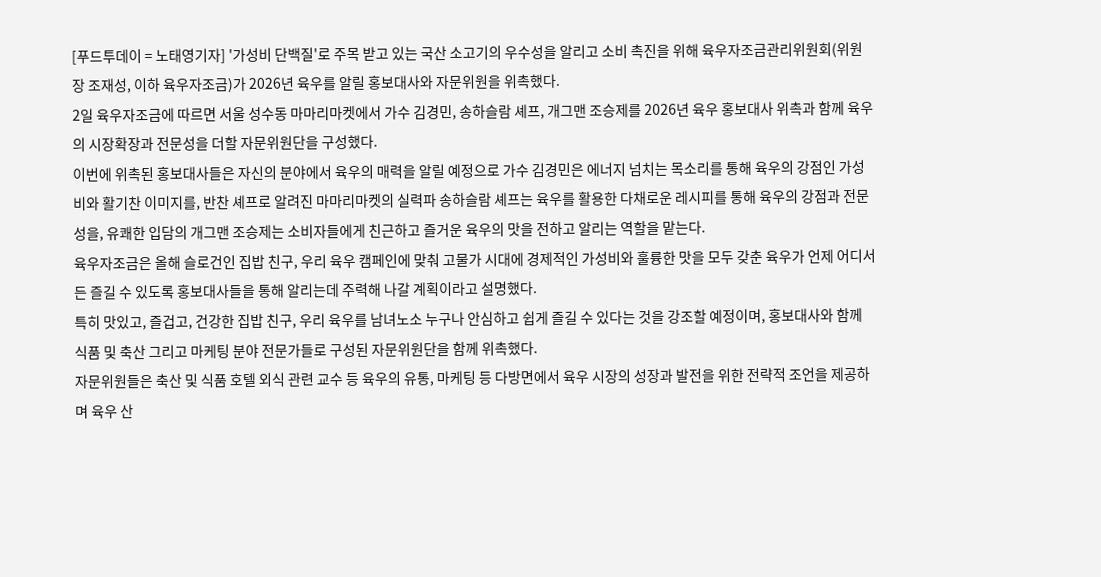[푸드투데이 = 노태영기자] '가성비 단백질'로 주목 받고 있는 국산 소고기의 우수성을 알리고 소비 촉진을 위해 육우자조금관리위원회(위원장 조재성, 이하 육우자조금)가 2026년 육우를 알릴 홍보대사와 자문위원을 위촉했다.
2일 육우자조금에 따르면 서울 성수동 마마리마켓에서 가수 김경민, 송하슬람 셰프, 개그맨 조승제를 2026년 육우 홍보대사 위촉과 함께 육우의 시장확장과 전문성을 더할 자문위원단을 구성했다.
이번에 위촉된 홍보대사들은 자신의 분야에서 육우의 매력을 알릴 예정으로 가수 김경민은 에너지 넘치는 목소리를 통해 육우의 강점인 가성비와 활기찬 이미지를, 반찬 셰프로 알려진 마마리마켓의 실력파 송하슬람 셰프는 육우를 활용한 다채로운 레시피를 통해 육우의 강점과 전문성을, 유쾌한 입담의 개그맨 조승제는 소비자들에게 친근하고 즐거운 육우의 맛을 전하고 알리는 역할을 맡는다.
육우자조금은 올해 슬로건인 집밥 친구, 우리 육우 캠페인에 맞춰 고물가 시대에 경제적인 가성비와 훌륭한 맛을 모두 갖춘 육우가 언제 어디서든 즐길 수 있도록 홍보대사들을 통해 알리는데 주력해 나갈 계획이라고 설명했다.
특히 맛있고, 즐겁고, 건강한 집밥 친구, 우리 육우를 남녀노소 누구나 안심하고 쉽게 즐길 수 있다는 것을 강조할 예정이며, 홍보대사와 함께 식품 및 축산 그리고 마케팅 분야 전문가들로 구성된 자문위원단을 함께 위촉했다.
자문위원들은 축산 및 식품 호텔 외식 관련 교수 등 육우의 유통, 마케팅 등 다방면에서 육우 시장의 성장과 발전을 위한 전략적 조언을 제공하며 육우 산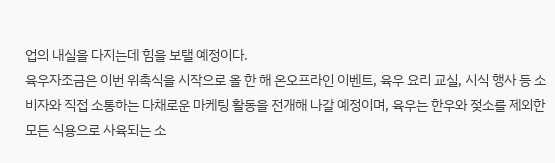업의 내실을 다지는데 힘을 보탤 예정이다.
육우자조금은 이번 위촉식을 시작으로 올 한 해 온오프라인 이벤트, 육우 요리 교실, 시식 행사 등 소비자와 직접 소통하는 다채로운 마케팅 활동을 전개해 나갈 예정이며, 육우는 한우와 젖소를 제외한 모든 식용으로 사육되는 소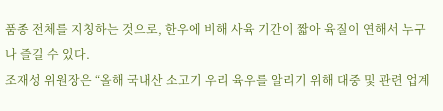품종 전체를 지칭하는 것으로, 한우에 비해 사육 기간이 짧아 육질이 연해서 누구나 즐길 수 있다.
조재성 위원장은 “올해 국내산 소고기 우리 육우를 알리기 위해 대중 및 관련 업계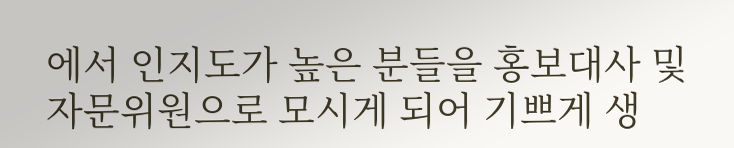에서 인지도가 높은 분들을 홍보대사 및 자문위원으로 모시게 되어 기쁘게 생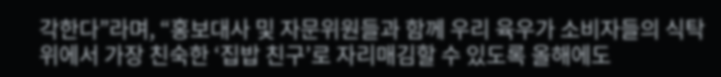각한다”라며, “홍보대사 및 자문위원들과 함께 우리 육우가 소비자들의 식탁 위에서 가장 친숙한 ‘집밥 친구’로 자리매김할 수 있도록 올해에도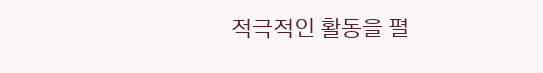적극적인 활동을 펼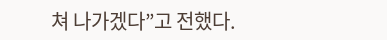쳐 나가겠다”고 전했다.